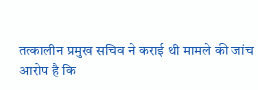तत्कालीन प्रमुख सचिव ने कराई थी मामले की जांच
आरोप है कि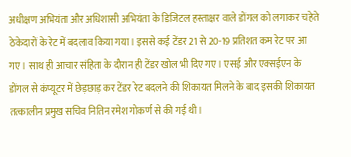अधीक्षण अभियंता और अधिशासी अभियंता के डिजिटल हस्ताक्षर वाले डोंगल को लगाकर चहेते ठेकेदारों के रेट में बदलाव किया गया। इससे कई टेंडर 21 से 20-19 प्रतिशत कम रेट पर आ गए। साथ ही आचार संहिता के दौरान ही टेंडर खोल भी दिए गए। एसई और एक्सईएन के डोंगल से कंप्यूटर में छेड़छाड़ कर टेंडर रेट बदलने की शिकायत मिलने के बाद इसकी शिकायत तत्कालीन प्रमुख सचिव नितिन रमेश गोकर्ण से की गई थी।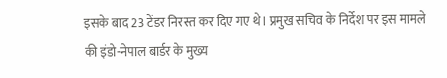इसके बाद 23 टेंडर निरस्त कर दिए गए थे। प्रमुख सचिव के निर्देश पर इस मामले की इंडो-नेपाल बार्डर के मुख्य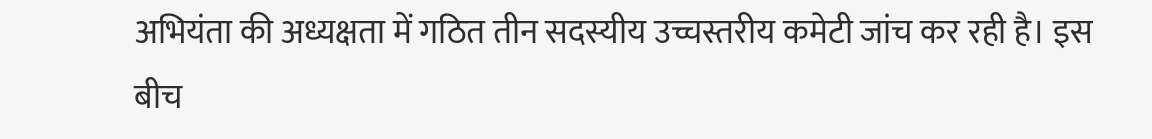अभियंता की अध्यक्षता में गठित तीन सदस्यीय उच्चस्तरीय कमेटी जांच कर रही है। इस बीच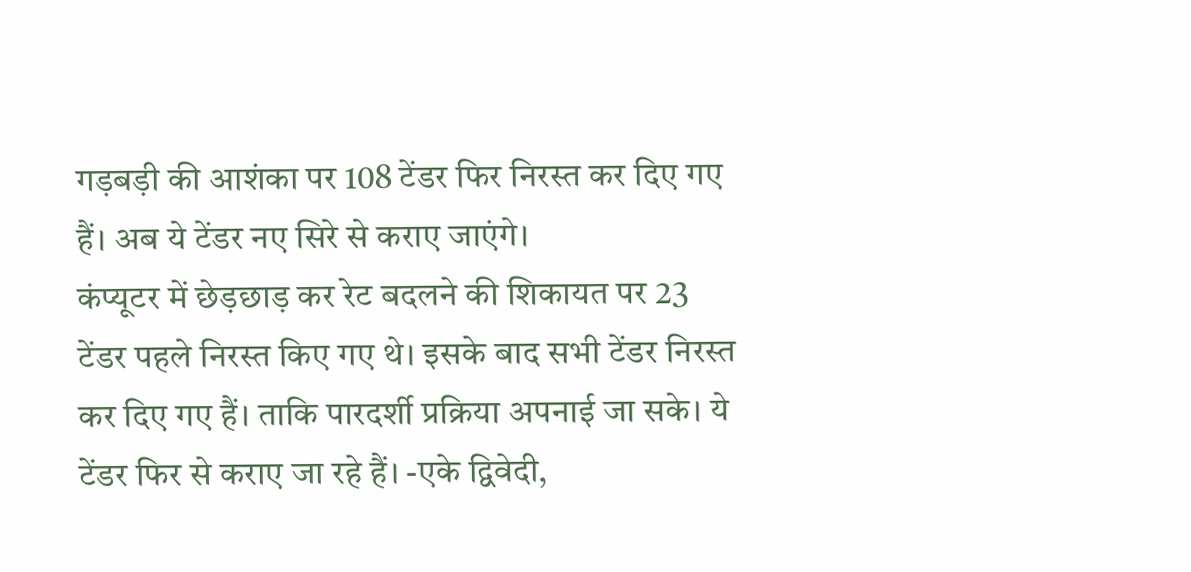गड़बड़ी की आशंका पर 108 टेंडर फिर निरस्त कर दिए गए हैं। अब ये टेंडर नए सिरे से कराए जाएंगे।
कंप्यूटर में छेड़छाड़ कर रेट बदलने की शिकायत पर 23 टेंडर पहले निरस्त किए गए थे। इसके बाद सभी टेंडर निरस्त कर दिए गए हैं। ताकि पारदर्शी प्रक्रिया अपनाई जा सके। ये टेंडर फिर से कराए जा रहे हैं। -एके द्विवेदी,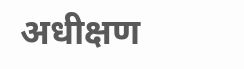अधीक्षण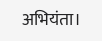अभियंता।